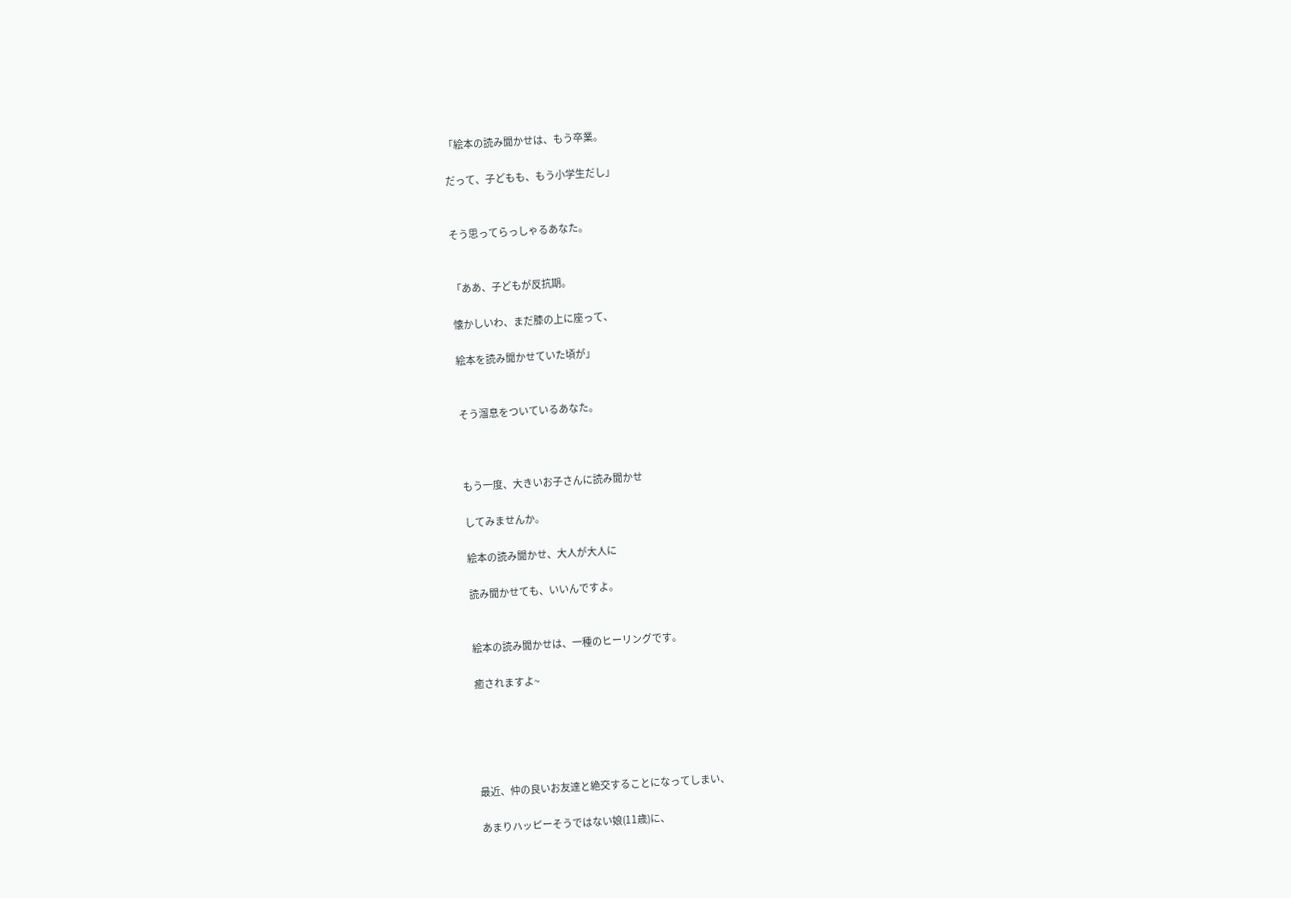「絵本の読み聞かせは、もう卒業。

だって、子どもも、もう小学生だし」


そう思ってらっしゃるあなた。


「ああ、子どもが反抗期。

懐かしいわ、まだ膝の上に座って、

絵本を読み聞かせていた頃が」


そう溜息をついているあなた。



もう一度、大きいお子さんに読み聞かせ

してみませんか。

絵本の読み聞かせ、大人が大人に

読み聞かせても、いいんですよ。


絵本の読み聞かせは、一種のヒーリングです。

癒されますよ~





最近、仲の良いお友達と絶交することになってしまい、

あまりハッピーそうではない娘(11歳)に、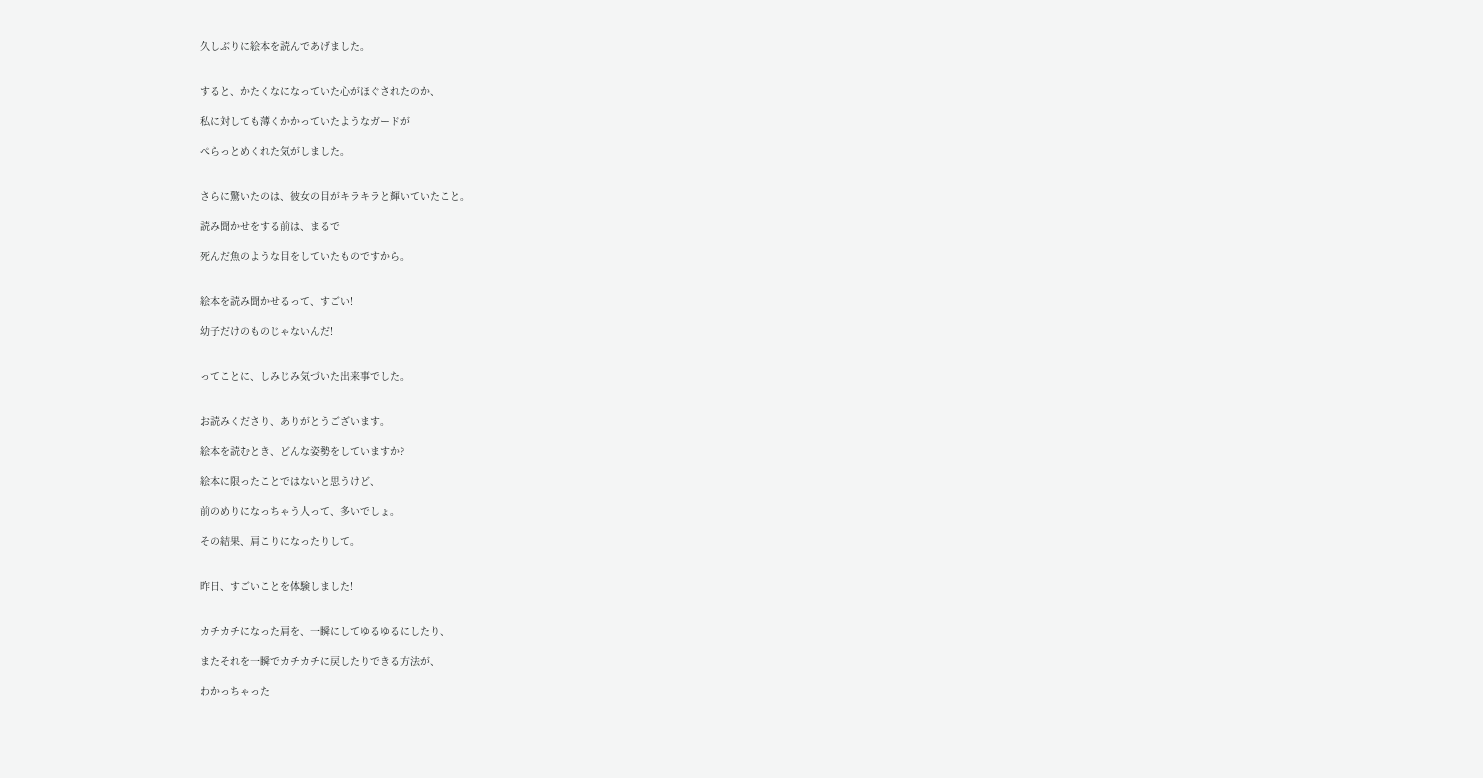久しぶりに絵本を読んであげました。


すると、かたくなになっていた心がほぐされたのか、

私に対しても薄くかかっていたようなガードが

ぺらっとめくれた気がしました。


さらに驚いたのは、彼女の目がキラキラと輝いていたこと。

読み聞かせをする前は、まるで

死んだ魚のような目をしていたものですから。


絵本を読み聞かせるって、すごい!

幼子だけのものじゃないんだ!


ってことに、しみじみ気づいた出来事でした。


お読みくださり、ありがとうございます。

絵本を読むとき、どんな姿勢をしていますか?

絵本に限ったことではないと思うけど、

前のめりになっちゃう人って、多いでしょ。

その結果、肩こりになったりして。


昨日、すごいことを体験しました!


カチカチになった肩を、一瞬にしてゆるゆるにしたり、

またそれを一瞬でカチカチに戻したりできる方法が、

わかっちゃった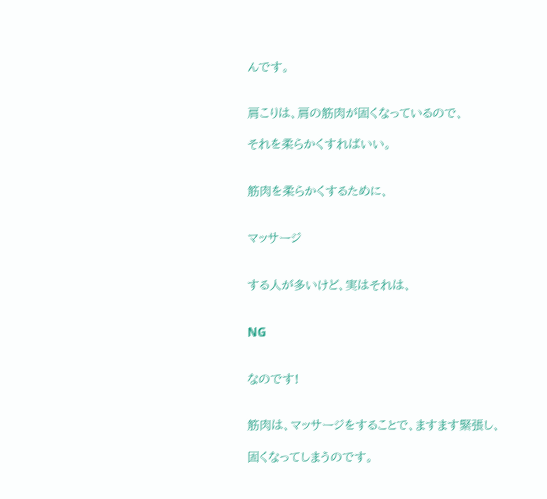んです。


肩こりは、肩の筋肉が固くなっているので、

それを柔らかくすればいい。


筋肉を柔らかくするために、


マッサージ


する人が多いけど、実はそれは、


NG


なのです!


筋肉は、マッサージをすることで、ますます緊張し、

固くなってしまうのです。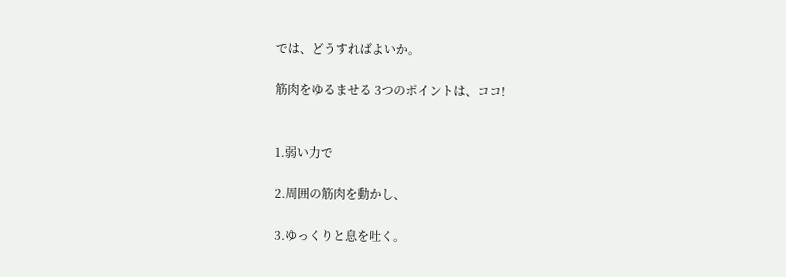では、どうすればよいか。

筋肉をゆるませる 3つのポイントは、ココ!


1.弱い力で

2.周囲の筋肉を動かし、

3.ゆっくりと息を吐く。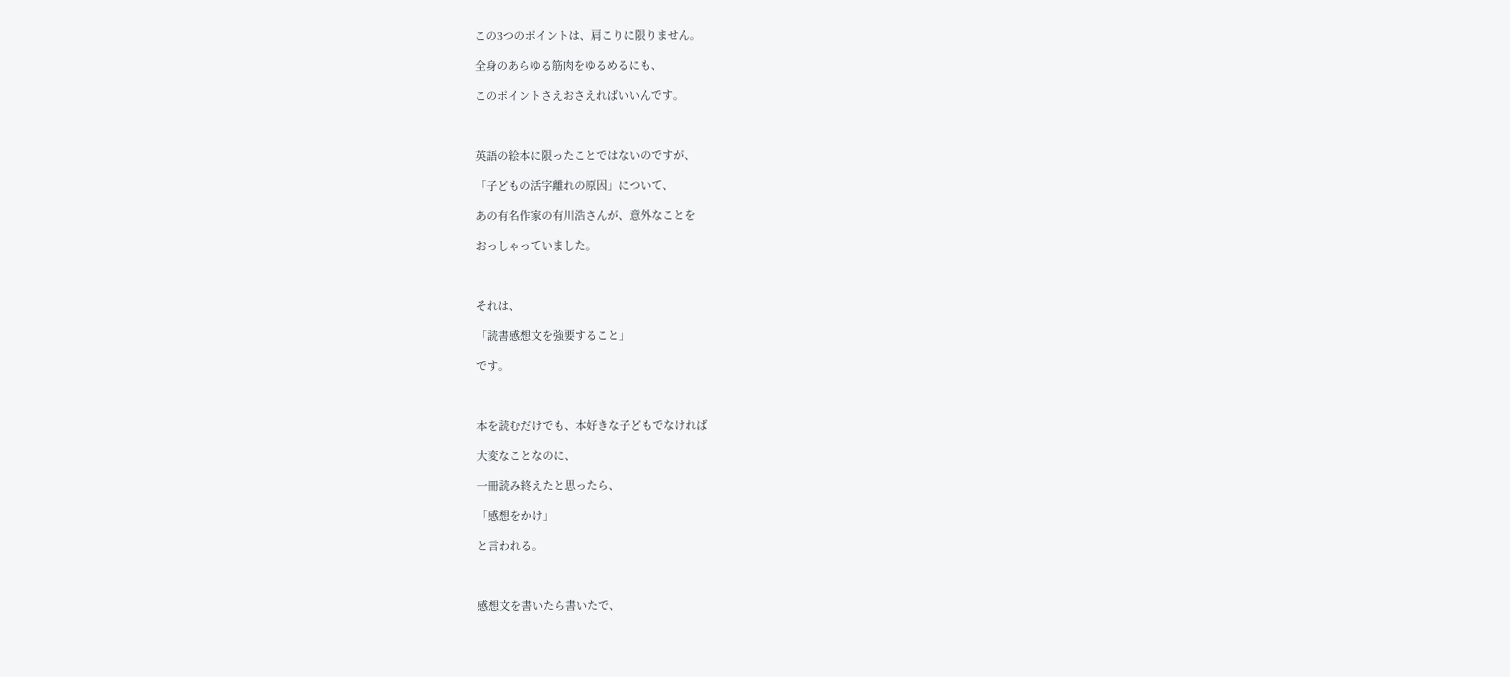この3つのポイントは、肩こりに限りません。

全身のあらゆる筋肉をゆるめるにも、

このポイントさえおさえればいいんです。



英語の絵本に限ったことではないのですが、

「子どもの活字離れの原因」について、

あの有名作家の有川浩さんが、意外なことを

おっしゃっていました。



それは、

「読書感想文を強要すること」

です。



本を読むだけでも、本好きな子どもでなければ

大変なことなのに、

一冊読み終えたと思ったら、

「感想をかけ」

と言われる。



感想文を書いたら書いたで、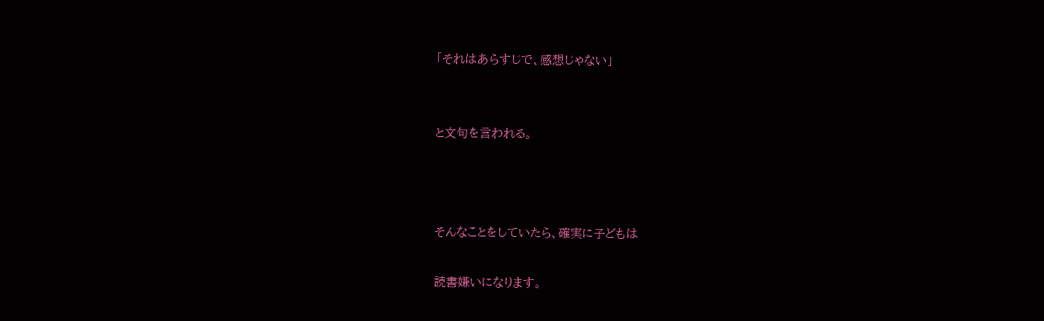「それはあらすじで、感想じゃない」


と文句を言われる。



そんなことをしていたら、確実に子どもは

読書嫌いになります。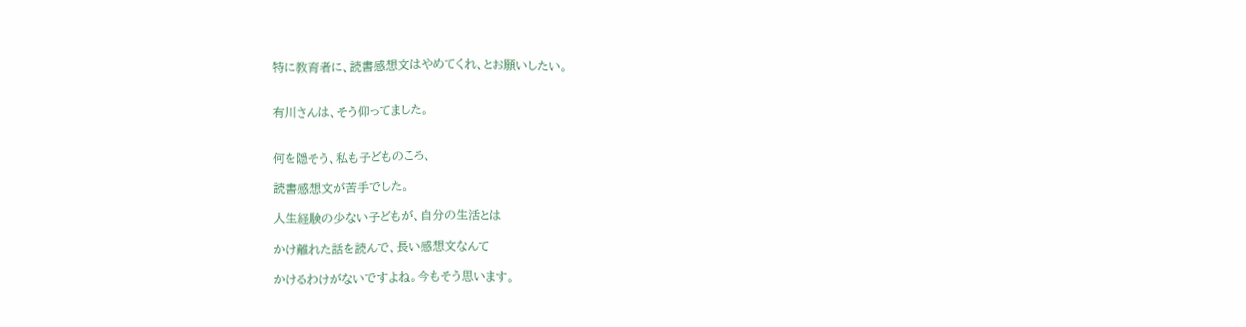特に教育者に、読書感想文はやめてくれ、とお願いしたい。


有川さんは、そう仰ってました。


何を隠そう、私も子どものころ、

読書感想文が苦手でした。

人生経験の少ない子どもが、自分の生活とは

かけ離れた話を読んで、長い感想文なんて

かけるわけがないですよね。今もそう思います。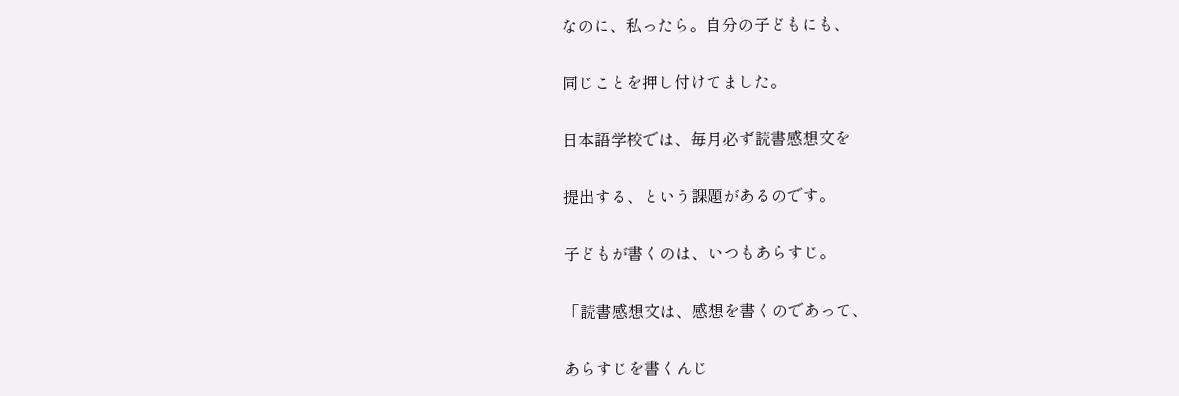なのに、私ったら。自分の子どもにも、

同じことを押し付けてました。

日本語学校では、毎月必ず読書感想文を

提出する、という課題があるのです。

子どもが書くのは、いつもあらすじ。

「読書感想文は、感想を書くのであって、

あらすじを書くんじ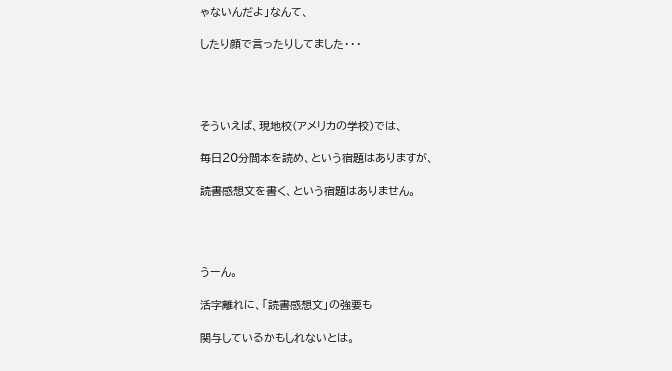ゃないんだよ」なんて、

したり顔で言ったりしてました・・・




そういえば、現地校(アメリカの学校)では、

毎日20分間本を読め、という宿題はありますが、

読書感想文を書く、という宿題はありません。




うーん。

活字離れに、「読書感想文」の強要も

関与しているかもしれないとは。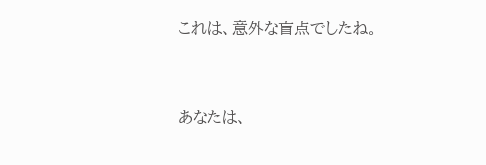これは、意外な盲点でしたね。



あなたは、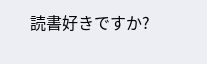読書好きですか?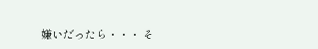嫌いだったら・・・ そ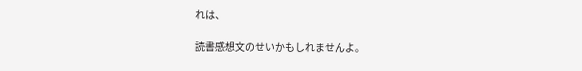れは、

読書感想文のせいかもしれませんよ。